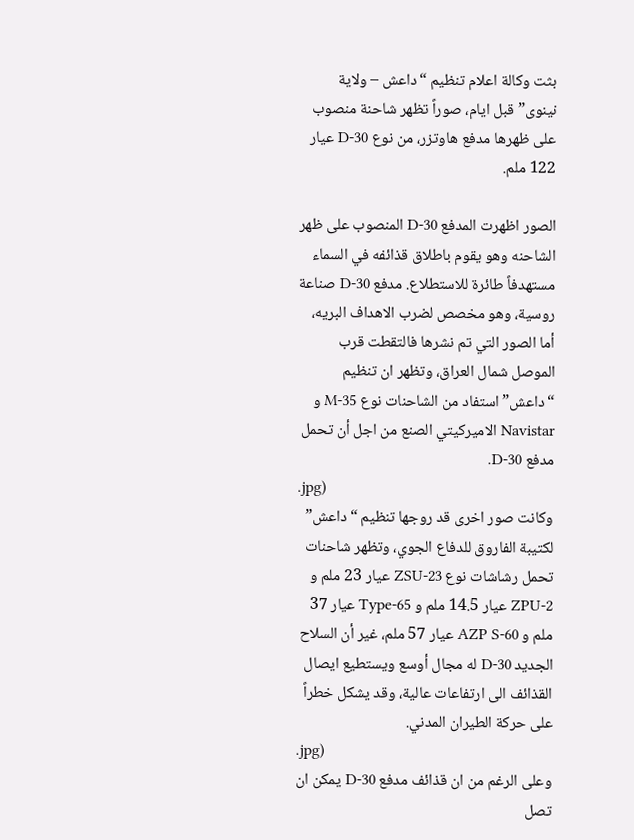بثت وكالة اعلام تنظيم “داعش – ولاية نينوى” قبل ايام، صوراً تظهر شاحنة منصوب على ظهرها مدفع هاوتزر، من نوع D-30 عيار 122 ملم.

الصور اظهرت المدفع D-30 المنصوب على ظهر الشاحنه وهو يقوم باطلاق قذائفه في السماء مستهدفاً طائرة للاستطلاع. مدفع D-30 صناعة روسية، وهو مخصص لضرب الاهداف البريه، أما الصور التي تم نشرها فالتقطت قرب الموصل شمال العراق، وتظهر ان تنظيم “داعش” استفاد من الشاحنات نوع M-35 و Navistar الاميركيتي الصنع من اجل أن تحمل مدفع D-30.
.jpg)
وكانت صور اخرى قد روجها تنظيم “داعش” لكتيبة الفاروق للدفاع الجوي، وتظهر شاحنات تحمل رشاشات نوع ZSU-23 عيار 23 ملم و ZPU-2 عيار 14.5 ملم و Type-65 عيار 37 ملم و AZP S-60 عيار 57 ملم، غير أن السلاح الجديد D-30 له مجال أوسع ويستطيع ايصال القذائف الى ارتفاعات عالية، وقد يشكل خطراً على حركة الطيران المدني.
.jpg)
وعلى الرغم من ان قذائف مدفع D-30 يمكن ان تصل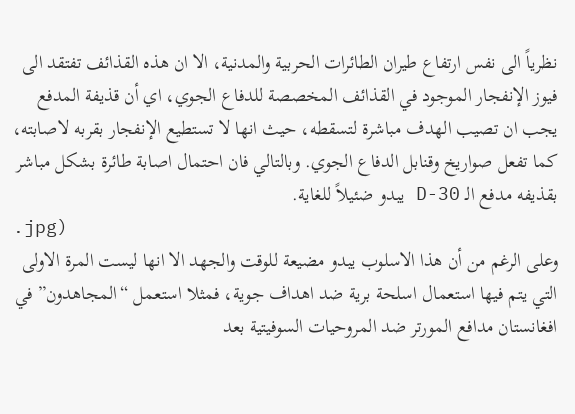نظرياً الى نفس ارتفاع طيران الطائرات الحربية والمدنية، الا ان هذه القذائف تفتقد الى فيوز الإنفجار الموجود في القذائف المخصصة للدفاع الجوي، اي أن قذيفة المدفع يجب ان تصيب الهدف مباشرة لتسقطه، حيث انها لا تستطيع الإنفجار بقربه لاصابته، كما تفعل صواريخ وقنابل الدفاع الجوي. وبالتالي فان احتمال اصابة طائرة بشكل مباشر بقذيفه مدفع الـ D-30 يبدو ضئيلاً للغاية.
.jpg)
وعلى الرغم من أن هذا الاسلوب يبدو مضيعة للوقت والجهد الا انها ليست المرة الاولى التي يتم فيها استعمال اسلحة برية ضد اهداف جوية، فمثلا استعمل “المجاهدون” في افغانستان مدافع المورتر ضد المروحيات السوفيتية بعد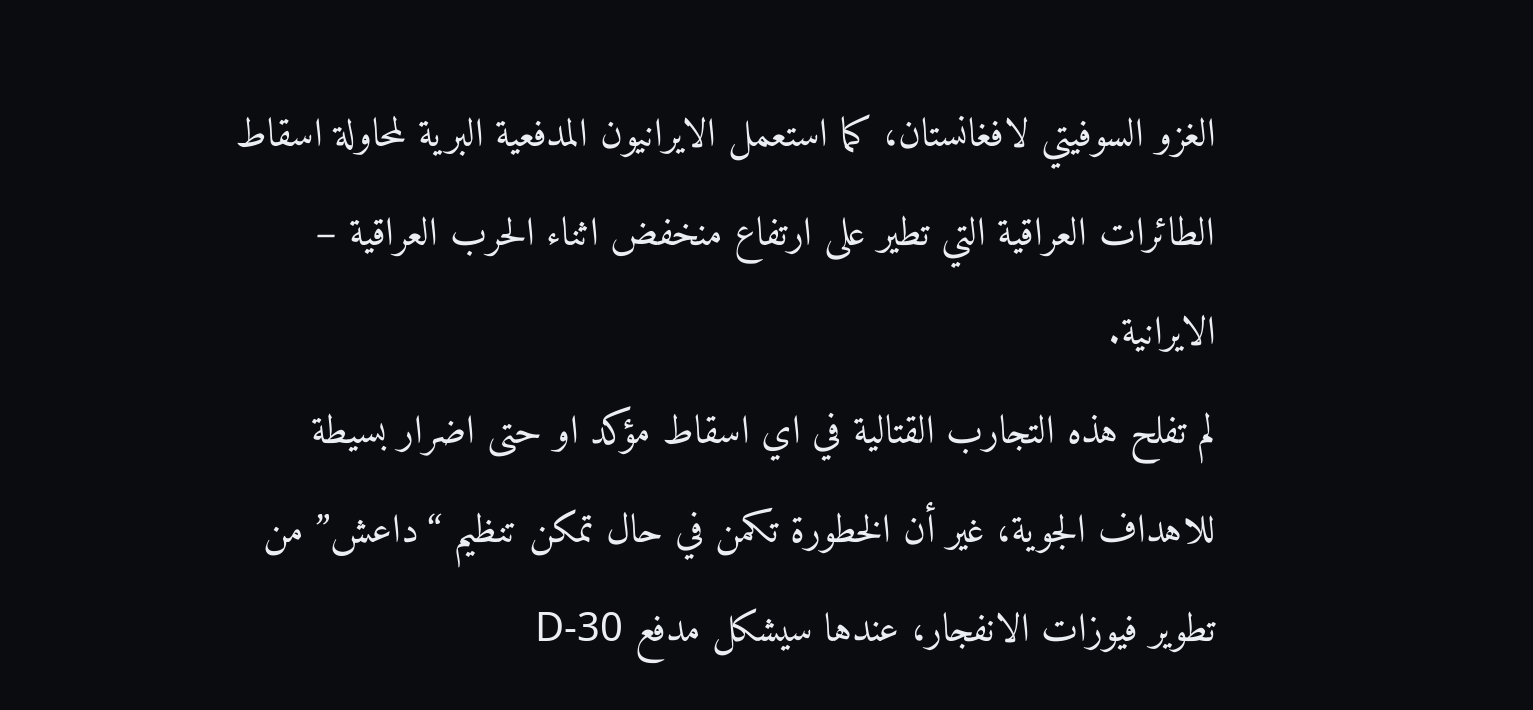الغزو السوفيتي لافغانستان، كما استعمل الايرانيون المدفعية البرية لمحاولة اسقاط الطائرات العراقية التي تطير على ارتفاع منخفض اثناء الحرب العراقية – الايرانية.
لم تفلح هذه التجارب القتالية في اي اسقاط مؤكد او حتى اضرار بسيطة للاهداف الجوية، غير أن الخطورة تكمن في حال تمكن تنظيم “داعش” من تطوير فيوزات الانفجار، عندها سيشكل مدفع D-30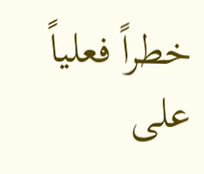خطراً فعلياً على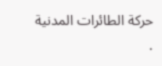حركة الطائرات المدنية .